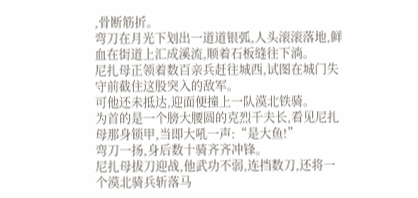,骨断筋折。
弯刀在月光下划出一道道银弧,人头滚滚落地,鲜血在街道上汇成溪流,顺着石板缝往下淌。
尼扎母正领着数百亲兵赶往城西,试图在城门失守前截住这股突入的敌军。
可他还未抵达,迎面便撞上一队漠北铁骑。
为首的是一个膀大腰圆的克烈千夫长,看见尼扎母那身锁甲,当即大吼一声:“是大鱼!”
弯刀一扬,身后数十骑齐齐冲锋。
尼扎母拔刀迎战,他武功不弱,连挡数刀,还将一个漠北骑兵斩落马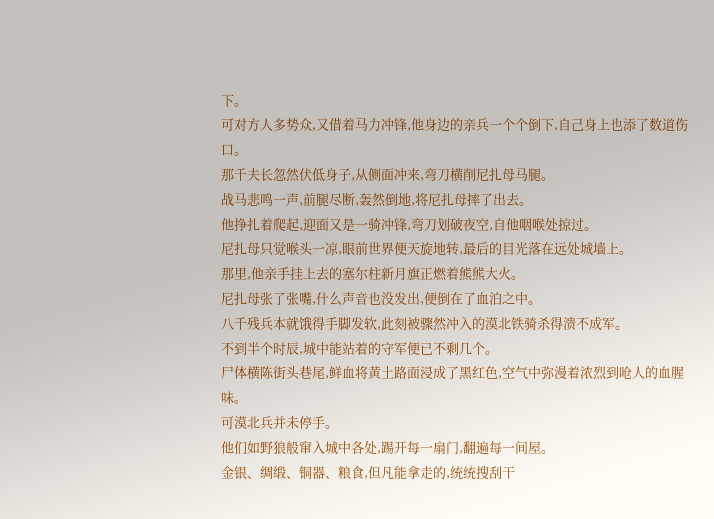下。
可对方人多势众,又借着马力冲锋,他身边的亲兵一个个倒下,自己身上也添了数道伤口。
那千夫长忽然伏低身子,从侧面冲来,弯刀横削尼扎母马腿。
战马悲鸣一声,前腿尽断,轰然倒地,将尼扎母摔了出去。
他挣扎着爬起,迎面又是一骑冲锋,弯刀划破夜空,自他咽喉处掠过。
尼扎母只觉喉头一凉,眼前世界便天旋地转,最后的目光落在远处城墙上。
那里,他亲手挂上去的塞尔柱新月旗正燃着熊熊大火。
尼扎母张了张嘴,什么声音也没发出,便倒在了血泊之中。
八千残兵本就饿得手脚发软,此刻被骤然冲入的漠北铁骑杀得溃不成军。
不到半个时辰,城中能站着的守军便已不剩几个。
尸体横陈街头巷尾,鲜血将黄土路面浸成了黑红色,空气中弥漫着浓烈到呛人的血腥味。
可漠北兵并未停手。
他们如野狼般窜入城中各处,踢开每一扇门,翻遍每一间屋。
金银、绸缎、铜器、粮食,但凡能拿走的,统统搜刮干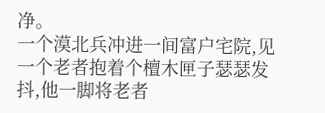净。
一个漠北兵冲进一间富户宅院,见一个老者抱着个檀木匣子瑟瑟发抖,他一脚将老者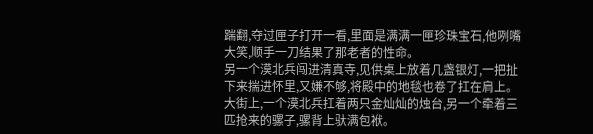踹翻,夺过匣子打开一看,里面是满满一匣珍珠宝石,他咧嘴大笑,顺手一刀结果了那老者的性命。
另一个漠北兵闯进清真寺,见供桌上放着几盏银灯,一把扯下来揣进怀里,又嫌不够,将殿中的地毯也卷了扛在肩上。
大街上,一个漠北兵扛着两只金灿灿的烛台,另一个牵着三匹抢来的骡子,骡背上驮满包袱。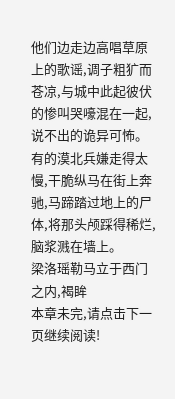他们边走边高唱草原上的歌谣,调子粗犷而苍凉,与城中此起彼伏的惨叫哭嚎混在一起,说不出的诡异可怖。
有的漠北兵嫌走得太慢,干脆纵马在街上奔驰,马蹄踏过地上的尸体,将那头颅踩得稀烂,脑浆溅在墙上。
梁洛瑶勒马立于西门之内,褐眸
本章未完,请点击下一页继续阅读!